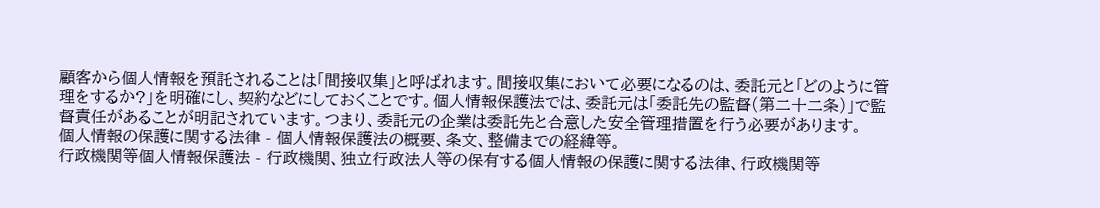顧客から個人情報を預託されることは「間接収集」と呼ばれます。間接収集において必要になるのは、委託元と「どのように管理をするか?」を明確にし、契約などにしておくことです。個人情報保護法では、委託元は「委託先の監督(第二十二条)」で監督責任があることが明記されています。つまり、委託元の企業は委託先と合意した安全管理措置を行う必要があります。
個人情報の保護に関する法律 - 個人情報保護法の概要、条文、整備までの経緯等。
行政機関等個人情報保護法 - 行政機関、独立行政法人等の保有する個人情報の保護に関する法律、行政機関等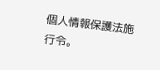個人情報保護法施行令。